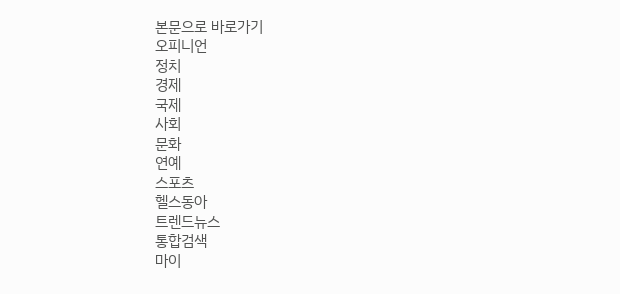본문으로 바로가기
오피니언
정치
경제
국제
사회
문화
연예
스포츠
헬스동아
트렌드뉴스
통합검색
마이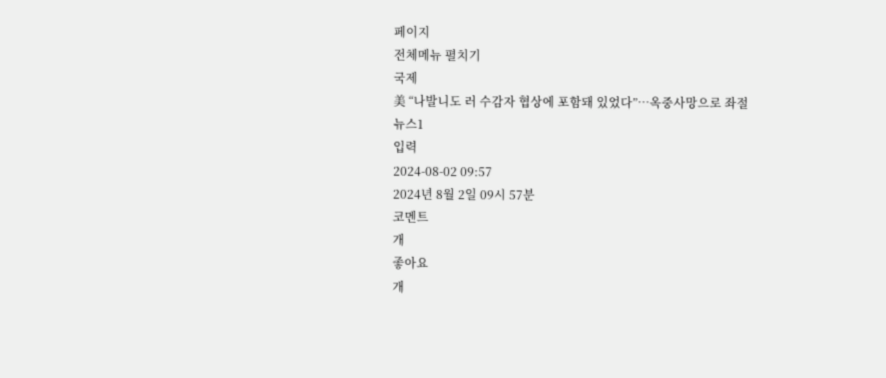페이지
전체메뉴 펼치기
국제
美 “나발니도 러 수감자 협상에 포함돼 있었다”…옥중사망으로 좌절
뉴스1
입력
2024-08-02 09:57
2024년 8월 2일 09시 57분
코멘트
개
좋아요
개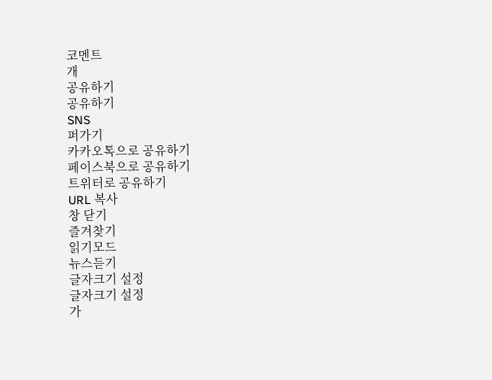코멘트
개
공유하기
공유하기
SNS
퍼가기
카카오톡으로 공유하기
페이스북으로 공유하기
트위터로 공유하기
URL 복사
창 닫기
즐겨찾기
읽기모드
뉴스듣기
글자크기 설정
글자크기 설정
가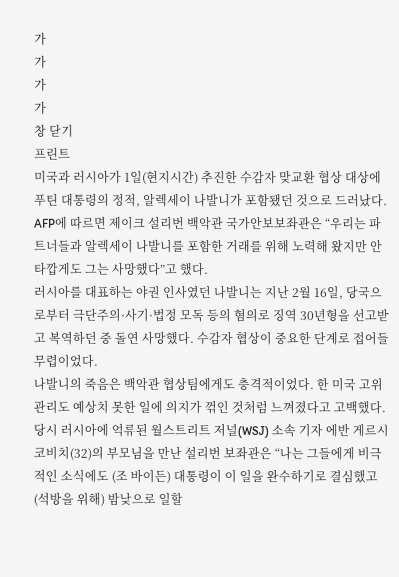가
가
가
가
창 닫기
프린트
미국과 러시아가 1일(현지시간) 추진한 수감자 맞교환 협상 대상에 푸틴 대통령의 정적, 알렉세이 나발니가 포함됐던 것으로 드러났다.
AFP에 따르면 제이크 설리번 백악관 국가안보보좌관은 “우리는 파트너들과 알렉세이 나발니를 포함한 거래를 위해 노력해 왔지만 안타깝게도 그는 사망했다”고 했다.
러시아를 대표하는 야권 인사였던 나발니는 지난 2월 16일, 당국으로부터 극단주의·사기·법정 모독 등의 혐의로 징역 30년형을 선고받고 복역하던 중 돌연 사망했다. 수감자 협상이 중요한 단계로 접어들 무렵이었다.
나발니의 죽음은 백악관 협상팀에게도 충격적이었다. 한 미국 고위 관리도 예상치 못한 일에 의지가 꺾인 것처럼 느껴졌다고 고백했다.
당시 러시아에 억류된 월스트리트 저널(WSJ) 소속 기자 에반 게르시코비치(32)의 부모님을 만난 설리번 보좌관은 “나는 그들에게 비극적인 소식에도 (조 바이든) 대통령이 이 일을 완수하기로 결심했고 (석방을 위해) 밤낮으로 일할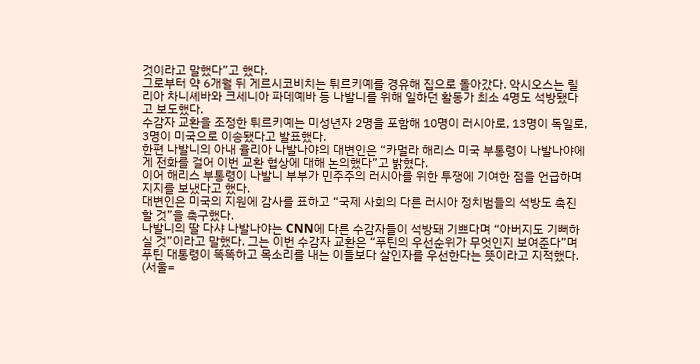것이라고 말했다”고 했다.
그로부터 약 6개월 뒤 게르시코비치는 튀르키예를 경유해 집으로 돌아갔다. 악시오스는 릴리아 차니셰바와 크세니아 파데예바 등 나발니를 위해 일하던 활동가 최소 4명도 석방됐다고 보도했다.
수감자 교환을 조정한 튀르키예는 미성년자 2명을 포함해 10명이 러시아로, 13명이 독일로, 3명이 미국으로 이송됐다고 발표했다.
한편 나발니의 아내 율리아 나발나야의 대변인은 “카멀라 해리스 미국 부통령이 나발나야에게 전화를 걸어 이번 교환 협상에 대해 논의했다”고 밝혔다.
이어 해리스 부통령이 나발니 부부가 민주주의 러시아를 위한 투쟁에 기여한 점을 언급하며 지지를 보냈다고 했다.
대변인은 미국의 지원에 감사를 표하고 “국제 사회의 다른 러시아 정치범들의 석방도 촉진할 것”을 촉구했다.
나발니의 딸 다샤 나발나야는 CNN에 다른 수감자들이 석방돼 기쁘다며 “아버지도 기뻐하실 것”이라고 말했다. 그는 이번 수감자 교환은 “푸틴의 우선순위가 무엇인지 보여준다”며 푸틴 대통령이 똑똑하고 목소리를 내는 이들보다 살인자를 우선한다는 뜻이라고 지적했다.
(서울=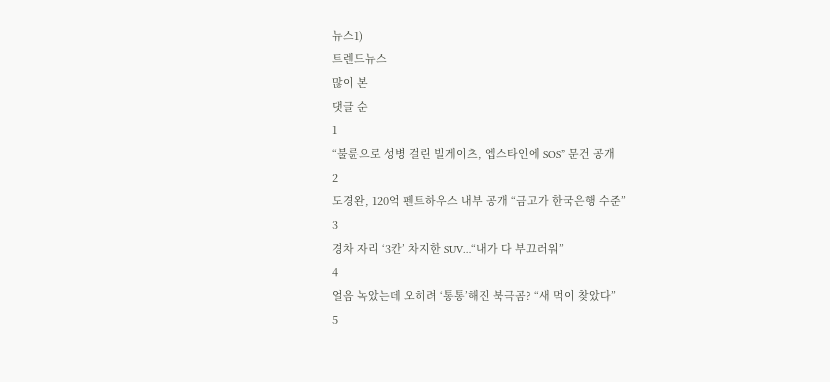뉴스1)
트렌드뉴스
많이 본
댓글 순
1
“불륜으로 성병 걸린 빌게이츠, 엡스타인에 SOS” 문건 공개
2
도경완, 120억 펜트하우스 내부 공개 “금고가 한국은행 수준”
3
경차 자리 ‘3칸’ 차지한 SUV…“내가 다 부끄러워”
4
얼음 녹았는데 오히려 ‘통통’해진 북극곰? “새 먹이 찾았다”
5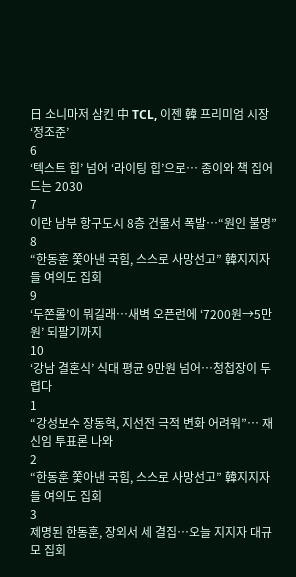日 소니마저 삼킨 中 TCL, 이젠 韓 프리미엄 시장 ‘정조준’
6
‘텍스트 힙’ 넘어 ‘라이팅 힙’으로… 종이와 책 집어드는 2030
7
이란 남부 항구도시 8층 건물서 폭발…“원인 불명”
8
“한동훈 쫓아낸 국힘, 스스로 사망선고” 韓지지자들 여의도 집회
9
‘두쫀롤’이 뭐길래…새벽 오픈런에 ‘7200원→5만원’ 되팔기까지
10
‘강남 결혼식’ 식대 평균 9만원 넘어…청첩장이 두렵다
1
“강성보수 장동혁, 지선전 극적 변화 어려워”… 재신임 투표론 나와
2
“한동훈 쫓아낸 국힘, 스스로 사망선고” 韓지지자들 여의도 집회
3
제명된 한동훈, 장외서 세 결집…오늘 지지자 대규모 집회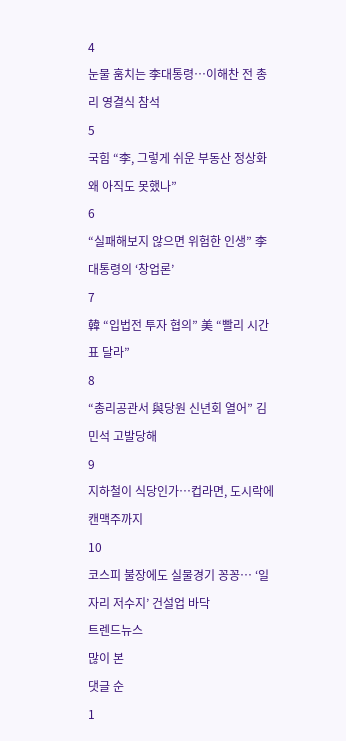4
눈물 훔치는 李대통령…이해찬 전 총리 영결식 참석
5
국힘 “李, 그렇게 쉬운 부동산 정상화 왜 아직도 못했나”
6
“실패해보지 않으면 위험한 인생” 李대통령의 ‘창업론’
7
韓 “입법전 투자 협의” 美 “빨리 시간표 달라”
8
“총리공관서 與당원 신년회 열어” 김민석 고발당해
9
지하철이 식당인가…컵라면, 도시락에 캔맥주까지
10
코스피 불장에도 실물경기 꽁꽁… ‘일자리 저수지’ 건설업 바닥
트렌드뉴스
많이 본
댓글 순
1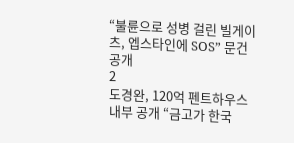“불륜으로 성병 걸린 빌게이츠, 엡스타인에 SOS” 문건 공개
2
도경완, 120억 펜트하우스 내부 공개 “금고가 한국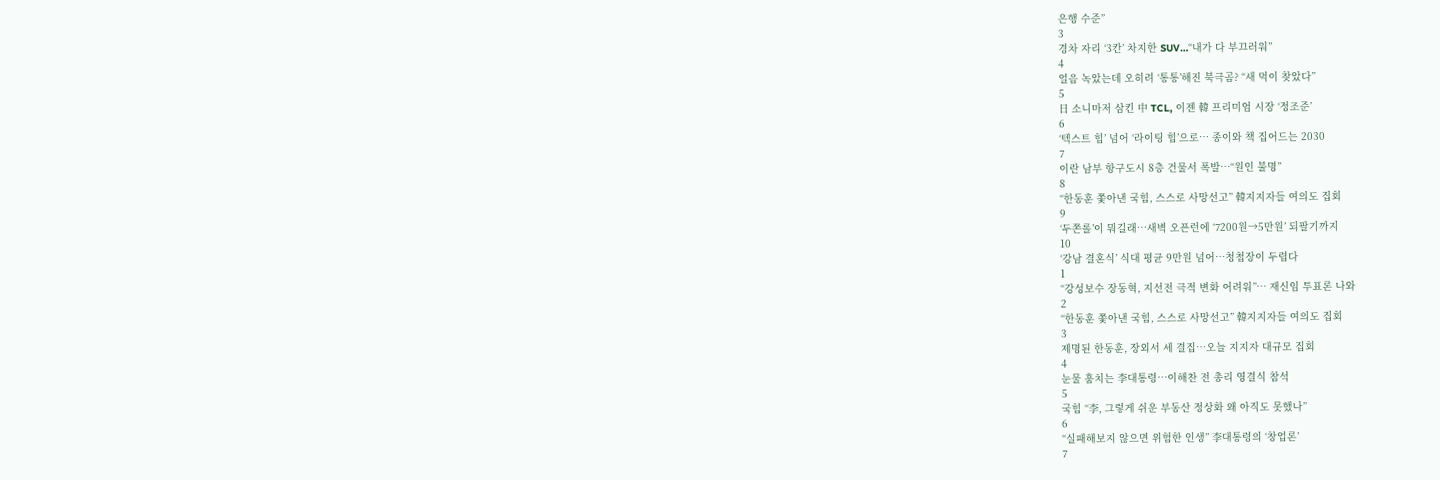은행 수준”
3
경차 자리 ‘3칸’ 차지한 SUV…“내가 다 부끄러워”
4
얼음 녹았는데 오히려 ‘통통’해진 북극곰? “새 먹이 찾았다”
5
日 소니마저 삼킨 中 TCL, 이젠 韓 프리미엄 시장 ‘정조준’
6
‘텍스트 힙’ 넘어 ‘라이팅 힙’으로… 종이와 책 집어드는 2030
7
이란 남부 항구도시 8층 건물서 폭발…“원인 불명”
8
“한동훈 쫓아낸 국힘, 스스로 사망선고” 韓지지자들 여의도 집회
9
‘두쫀롤’이 뭐길래…새벽 오픈런에 ‘7200원→5만원’ 되팔기까지
10
‘강남 결혼식’ 식대 평균 9만원 넘어…청첩장이 두렵다
1
“강성보수 장동혁, 지선전 극적 변화 어려워”… 재신임 투표론 나와
2
“한동훈 쫓아낸 국힘, 스스로 사망선고” 韓지지자들 여의도 집회
3
제명된 한동훈, 장외서 세 결집…오늘 지지자 대규모 집회
4
눈물 훔치는 李대통령…이해찬 전 총리 영결식 참석
5
국힘 “李, 그렇게 쉬운 부동산 정상화 왜 아직도 못했나”
6
“실패해보지 않으면 위험한 인생” 李대통령의 ‘창업론’
7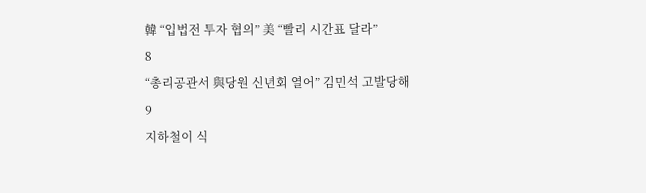韓 “입법전 투자 협의” 美 “빨리 시간표 달라”
8
“총리공관서 與당원 신년회 열어” 김민석 고발당해
9
지하철이 식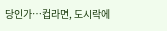당인가…컵라면, 도시락에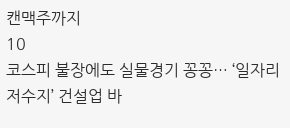캔맥주까지
10
코스피 불장에도 실물경기 꽁꽁… ‘일자리 저수지’ 건설업 바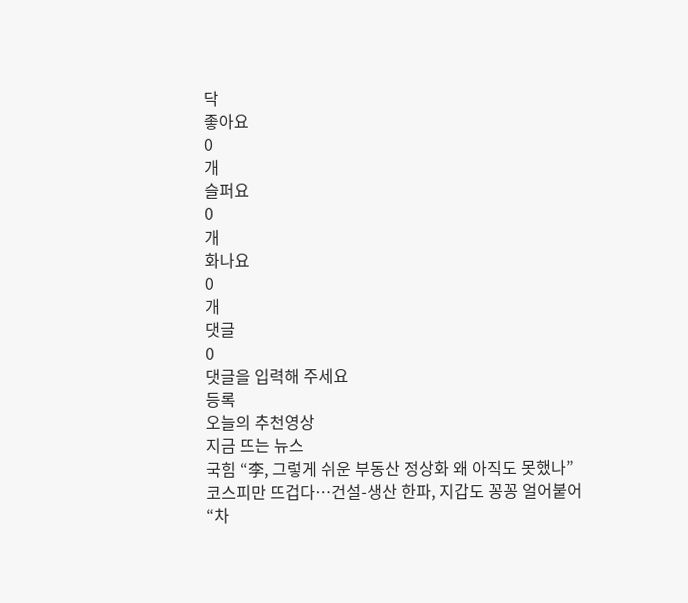닥
좋아요
0
개
슬퍼요
0
개
화나요
0
개
댓글
0
댓글을 입력해 주세요
등록
오늘의 추천영상
지금 뜨는 뉴스
국힘 “李, 그렇게 쉬운 부동산 정상화 왜 아직도 못했나”
코스피만 뜨겁다…건설-생산 한파, 지갑도 꽁꽁 얼어붙어
“차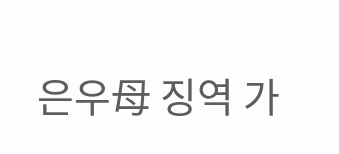은우母 징역 가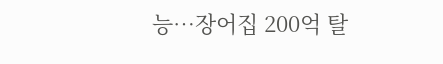능…장어집 200억 탈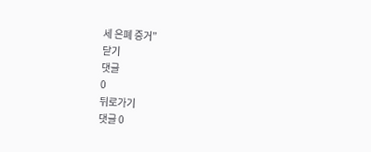세 은폐 증거”
닫기
댓글
0
뒤로가기
댓글 0